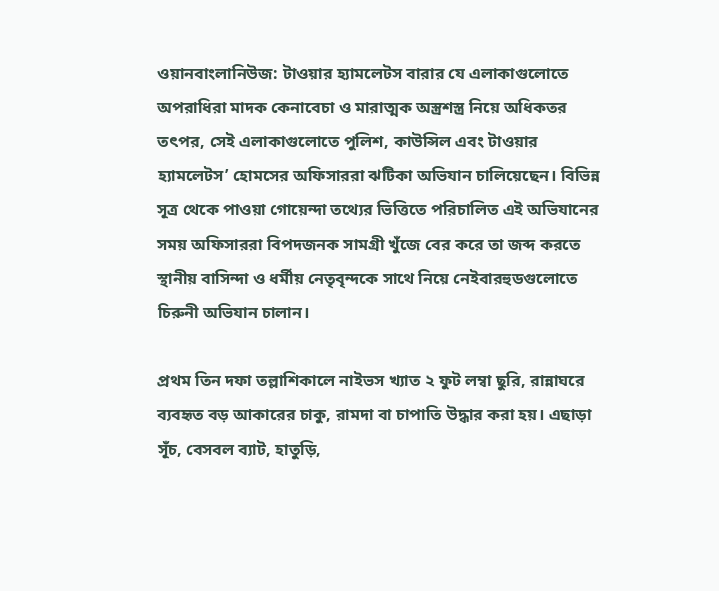ওয়ানবাংলানিউজ: টাওয়ার হ্যামলেটস বারার যে এলাকাগুলোতে অপরাধিরা মাদক কেনাবেচা ও মারাত্মক অস্ত্রশস্ত্র নিয়ে অধিকতর তৎপর, সেই এলাকাগুলোতে পুলিশ, কাউন্সিল এবং টাওয়ার হ্যামলেটস’ হোমসের অফিসাররা ঝটিকা অভিযান চালিয়েছেন। বিভিন্ন সূত্র থেকে পাওয়া গোয়েন্দা তথ্যের ভিত্তিতে পরিচালিত এই অভিযানের সময় অফিসাররা বিপদজনক সামগ্রী খুঁজে বের করে তা জব্দ করতে স্থানীয় বাসিন্দা ও ধর্মীয় নেতৃবৃন্দকে সাথে নিয়ে নেইবারহুডগুলোতে চিরুনী অভিযান চালান।

প্রথম তিন দফা তল্লাশিকালে নাইভস খ্যাত ২ ফুট লম্বা ছুরি, রান্নাঘরে ব্যবহৃত বড় আকারের চাকু, রামদা বা চাপাতি উদ্ধার করা হয়। এছাড়া সূঁচ, বেসবল ব্যাট, হাতুড়ি,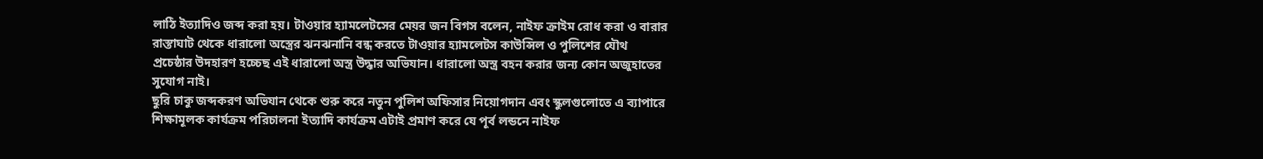লাঠি ইত্যাদিও জব্দ করা হয়। টাওয়ার হ্যামলেটসের মেয়র জন বিগস বলেন, নাইফ ক্রাইম রোধ করা ও বারার রাস্তাঘাট থেকে ধারালো অস্ত্রের ঝনঝনানি বন্ধ করতে টাওয়ার হ্যামলেটস কাউন্সিল ও পুলিশের যৌথ প্রচেষ্ঠার উদহারণ হচ্চেছ এই ধারালো অস্ত্র উদ্ধার অভিযান। ধারালো অস্ত্র বহন করার জন্য কোন অজুহাতের সুযোগ নাই।
ছুরি চাকু জব্দকরণ অভিযান থেকে শুরু করে নতুন পুলিশ অফিসার নিয়োগদান এবং স্কুলগুলোতে এ ব্যাপারে শিক্ষামূলক কার্যক্রম পরিচালনা ইত্যাদি কার্যক্রম এটাই প্রমাণ করে যে পূর্ব লন্ডনে নাইফ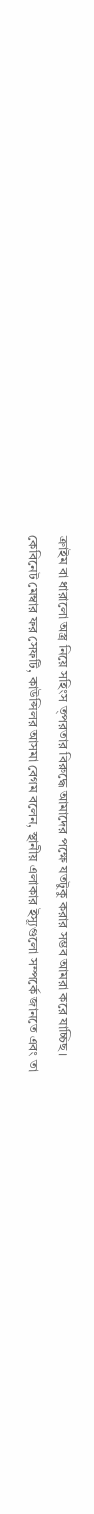ক্রাইম বা ধারালো অস্ত্র নিয়ে সহিংস ত্পরতার বিরুদ্ধে আমাদের পক্ষে যতটুকু করার সম্ভব আমরা করে যাচ্চিছ।
কেবিনেট মেম্বার ফর সেফটি, কাউন্সিলর আসমা বেগম বলেন, স্থানীয় এলাকার ইস্যূগুলো সম্পর্কে জানতে এবং তা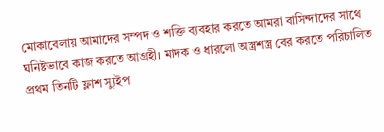মোকাবেলায় আমাদের সম্পদ ও শক্তি ব্যবহার করতে আমরা বাসিন্দাদের সাথে ঘনিষ্টভাবে কাজ করতে আগ্রহী। মাদক ও ধারলো অস্ত্রশস্ত্র বের করতে পরিচালিত প্রথম তিনটি ফ্লাশ স্যুইপ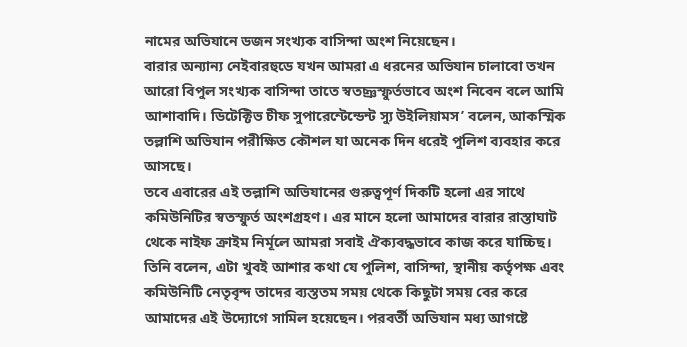নামের অভিযানে ডজন সংখ্যক বাসিন্দা অংশ নিয়েছেন।
বারার অন্যান্য নেইবারহুডে যখন আমরা এ ধরনের অভিযান চালাবো তখন আরো বিপুল সংখ্যক বাসিন্দা তাতে স্বতচ্ঞস্ফুর্তভাবে অংশ নিবেন বলে আমি আশাবাদি। ডিটেক্টিভ চীফ সুপারেন্টেন্ডেন্ট স্যু উইলিয়ামস’ বলেন, আকস্মিক তল্লাশি অভিযান পরীক্ষিত কৌশল যা অনেক দিন ধরেই পুলিশ ব্যবহার করে আসছে।
তবে এবারের এই তল্লাশি অভিযানের গুরুত্বপূর্ণ দিকটি হলো এর সাথে কমিউনিটির স্বতস্ফুর্ত অংশগ্রহণ। এর মানে হলো আমাদের বারার রাস্তাঘাট থেকে নাইফ ক্রাইম নির্মূলে আমরা সবাই ঐক্যবদ্ধভাবে কাজ করে যাচ্চিছ। তিনি বলেন, এটা খুবই আশার কথা যে পুলিশ, বাসিন্দা, স্থানীয় কর্তৃপক্ষ এবং কমিউনিটি নেতৃবৃন্দ তাদের ব্যস্ততম সময় থেকে কিছুটা সময় বের করে আমাদের এই উদ্যোগে সামিল হয়েছেন। পরবর্তী অভিযান মধ্য আগষ্টে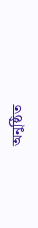অনুষ্ঠিত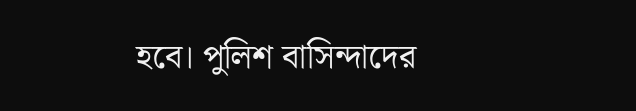হবে। পুলিশ বাসিন্দাদের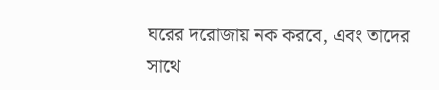ঘরের দরোজায় নক করবে, এবং তাদের সাথে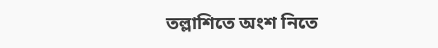তল্লাশিতে অংশ নিতে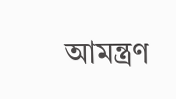আমন্ত্রণ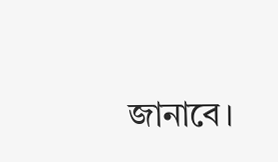জানাবে।